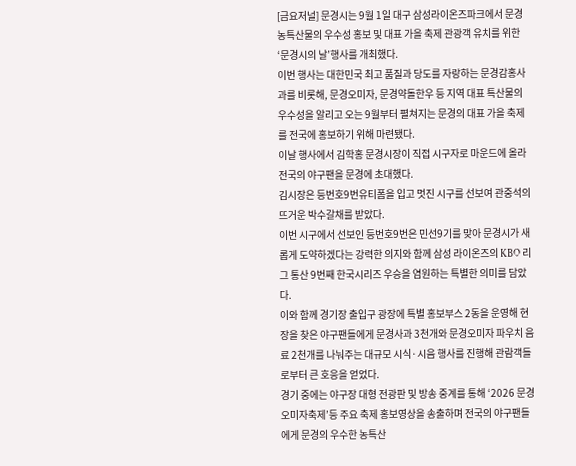[금요저널] 문경시는 9월 1일 대구 삼성라이온즈파크에서 문경 농특산물의 우수성 홍보 및 대표 가을 축제 관광객 유치를 위한 ‘문경시의 날’행사를 개최했다.
이번 행사는 대한민국 최고 품질과 당도를 자랑하는 문경감홍사과를 비롯해, 문경오미자, 문경약돌한우 등 지역 대표 특산물의 우수성을 알리고 오는 9월부터 펼쳐지는 문경의 대표 가을 축제를 전국에 홍보하기 위해 마련됐다.
이날 행사에서 김학홍 문경시장이 직접 시구자로 마운드에 올라 전국의 야구팬을 문경에 초대했다.
김시장은 등번호9번유티폼을 입고 멋진 시구를 선보여 관중석의 뜨거운 박수갈채를 받았다.
이번 시구에서 선보인 등번호9번은 민선9기를 맞아 문경시가 새롭게 도약하겠다는 강력한 의지와 함께 삼성 라이온즈의 KBO 리그 통산 9번째 한국시리즈 우승을 염원하는 특별한 의미를 담았다.
이와 함께 경기장 출입구 광장에 특별 홍보부스 2동을 운영해 현장을 찾은 야구팬들에게 문경사과 3천개와 문경오미자 파우치 음료 2천개를 나눠주는 대규모 시식·시음 행사를 진행해 관람객들로부터 큰 호응을 얻었다.
경기 중에는 야구장 대형 전광판 및 방송 중계를 통해 ‘2026 문경오미자축제’등 주요 축제 홍보영상을 송출하며 전국의 야구팬들에게 문경의 우수한 농특산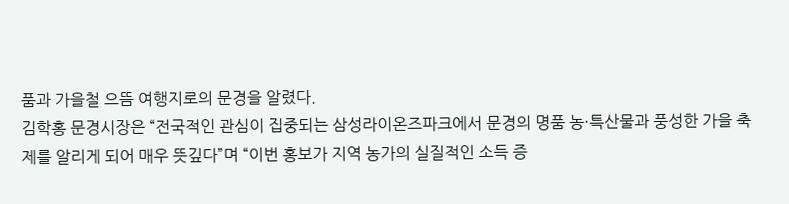품과 가을철 으뜸 여행지로의 문경을 알렸다.
김학홍 문경시장은 “전국적인 관심이 집중되는 삼성라이온즈파크에서 문경의 명품 농·특산물과 풍성한 가을 축제를 알리게 되어 매우 뜻깊다”며 “이번 홍보가 지역 농가의 실질적인 소득 증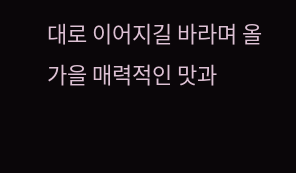대로 이어지길 바라며 올가을 매력적인 맛과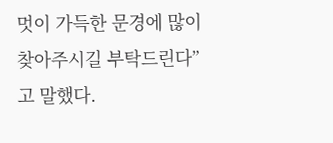멋이 가득한 문경에 많이 찾아주시길 부탁드린다”고 말했다.